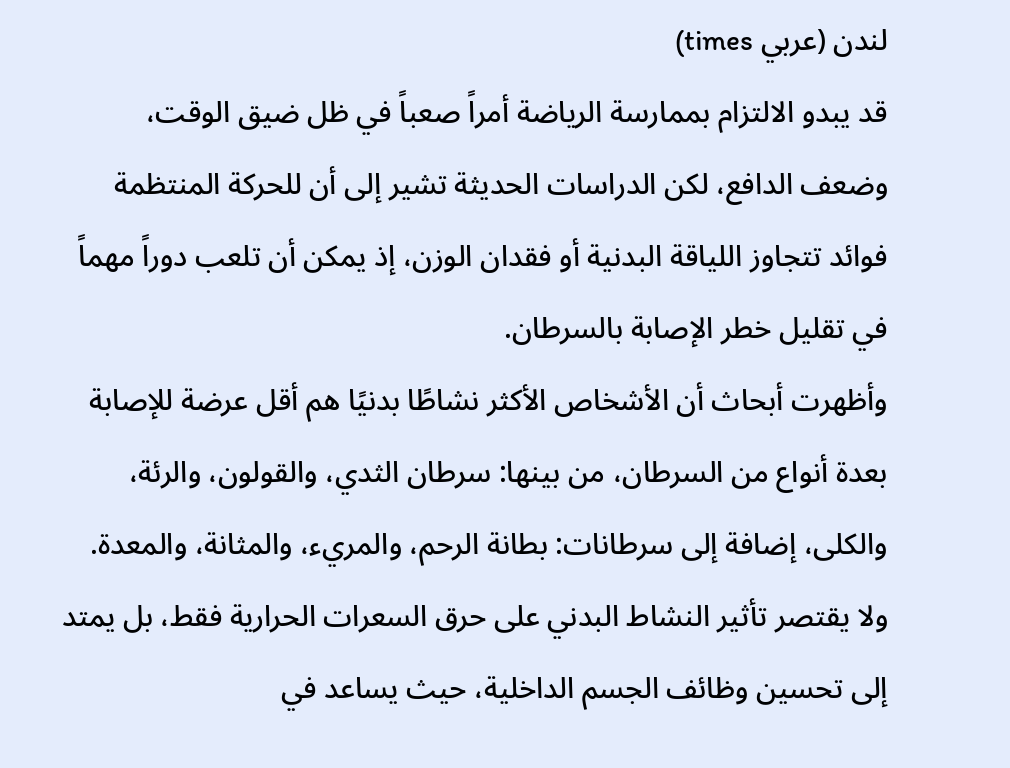لندن (عربي times)
قد يبدو الالتزام بممارسة الرياضة أمراً صعباً في ظل ضيق الوقت، وضعف الدافع، لكن الدراسات الحديثة تشير إلى أن للحركة المنتظمة فوائد تتجاوز اللياقة البدنية أو فقدان الوزن، إذ يمكن أن تلعب دوراً مهماً في تقليل خطر الإصابة بالسرطان.
وأظهرت أبحاث أن الأشخاص الأكثر نشاطًا بدنيًا هم أقل عرضة للإصابة بعدة أنواع من السرطان، من بينها: سرطان الثدي، والقولون، والرئة، والكلى، إضافة إلى سرطانات: بطانة الرحم، والمريء، والمثانة، والمعدة.
ولا يقتصر تأثير النشاط البدني على حرق السعرات الحرارية فقط، بل يمتد إلى تحسين وظائف الجسم الداخلية، حيث يساعد في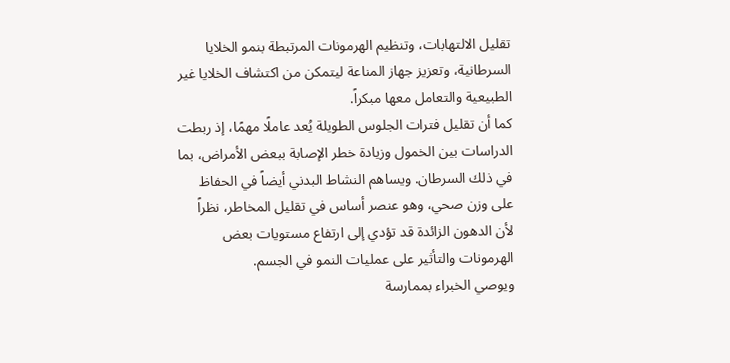تقليل الالتهابات، وتنظيم الهرمونات المرتبطة بنمو الخلايا السرطانية، وتعزيز جهاز المناعة ليتمكن من اكتشاف الخلايا غير الطبيعية والتعامل معها مبكراً.
كما أن تقليل فترات الجلوس الطويلة يُعد عاملًا مهمًا، إذ ربطت الدراسات بين الخمول وزيادة خطر الإصابة ببعض الأمراض، بما في ذلك السرطان. ويساهم النشاط البدني أيضاً في الحفاظ على وزن صحي، وهو عنصر أساس في تقليل المخاطر، نظراً لأن الدهون الزائدة قد تؤدي إلى ارتفاع مستويات بعض الهرمونات والتأثير على عمليات النمو في الجسم.
ويوصي الخبراء بممارسة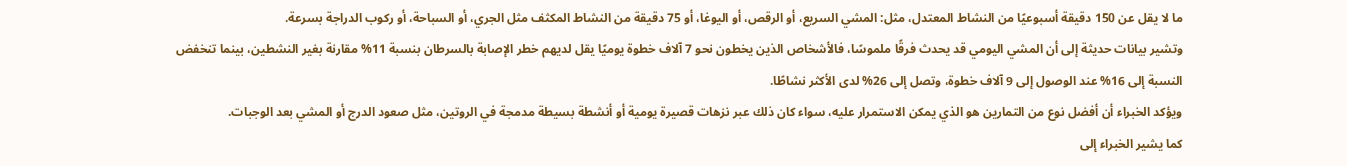ما لا يقل عن 150 دقيقة أسبوعيًا من النشاط المعتدل، مثل: المشي السريع، أو الرقص، أو اليوغا، أو 75 دقيقة من النشاط المكثف مثل الجري، أو السباحة، أو ركوب الدراجة بسرعة.
وتشير بيانات حديثة إلى أن المشي اليومي قد يحدث فرقًا ملموسًا، فالأشخاص الذين يخطون نحو 7 آلاف خطوة يوميًا يقل لديهم خطر الإصابة بالسرطان بنسبة 11% مقارنة بغير النشطين، بينما تنخفض النسبة إلى 16% عند الوصول إلى 9 آلاف خطوة، وتصل إلى 26% لدى الأكثر نشاطًا.
ويؤكد الخبراء أن أفضل نوع من التمارين هو الذي يمكن الاستمرار عليه، سواء كان ذلك عبر نزهات قصيرة يومية أو أنشطة بسيطة مدمجة في الروتين، مثل صعود الدرج أو المشي بعد الوجبات.
كما يشير الخبراء إلى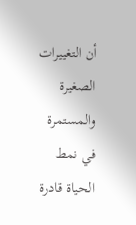أن التغييرات الصغيرة والمستمرة في نمط الحياة قادرة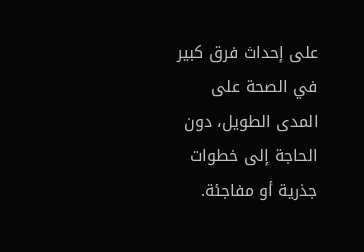على إحداث فرق كبير في الصحة على المدى الطويل، دون الحاجة إلى خطوات جذرية أو مفاجئة.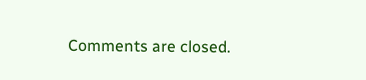Comments are closed.